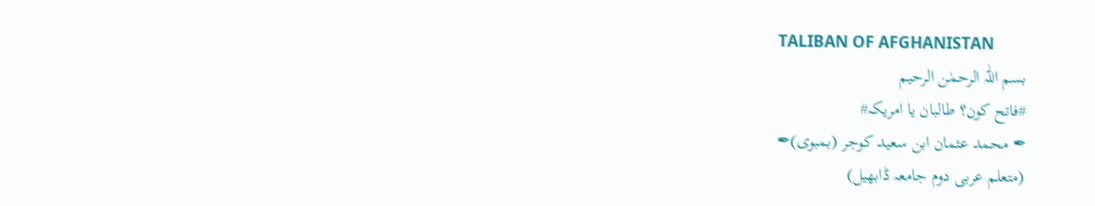TALIBAN OF AFGHANISTAN
بسم اللّٰہ الرحمٰن الرحیم
#فاتح کون؟ طالبان یا امریکہ#
✒ محمد عثمان ابن سعید کوجر (بمبوی)✒
(متعلم عربی دوم جامعہ ڈابھیل)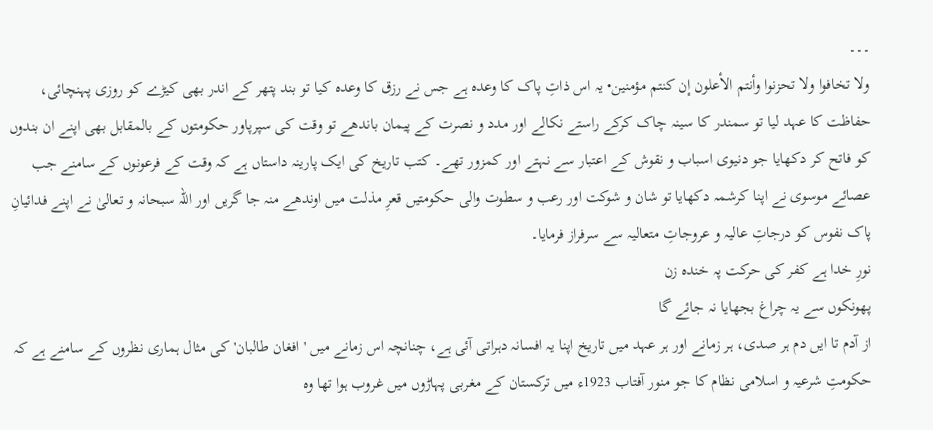۔۔۔
ولا تخافوا ولا تحزنوا وأنتم الأعلون إن كنتم مؤمنين• یہ اس ذاتِ پاک کا وعدہ ہے جس نے رزق کا وعدہ کیا تو بند پتھر کے اندر بھی کیڑے کو روزی پہنچائی، حفاظت کا عہد لیا تو سمندر کا سینہ چاک کرکے راستے نکالے اور مدد و نصرت کے پیمان باندھے تو وقت کی سپرپاور حکومتوں کے بالمقابل بھی اپنے ان بندوں کو فاتح کر دکھایا جو دنیوی اسباب و نقوش کے اعتبار سے نہتے اور کمزور تھے۔ کتب تاریخ کی ایک پارینہ داستاں ہے کہ وقت کے فرعونوں کے سامنے جب عصائے موسوی نے اپنا کرشمہ دکھایا تو شان و شوکت اور رعب و سطوت والی حکومتیں قعرِ مذلت میں اوندھے منہ جا گریں اور اللہ سبحانہ و تعالیٰ نے اپنے فدائیانِ پاک نفوس کو درجاتِ عالیہ و عروجاتِ متعالیہ سے سرفراز فرمایا۔
نورِ خدا ہے کفر کی حرکت پہ خندہ زن
پھونکوں سے یہ چراغ بجھایا نہ جائے گا
از آدم تا ایں دم ہر صدی، ہر زمانے اور ہر عہد میں تاریخ اپنا یہ افسانہ دہراتی آئی ہے، چنانچہ اس زمانے میں 'افغان طالبان' کی مثال ہماری نظروں کے سامنے ہے کہ حکومتِ شرعیہ و اسلامی نظام کا جو منور آفتاب 1923ء میں ترکستان کے مغربی پہاڑوں میں غروب ہوا تھا وہ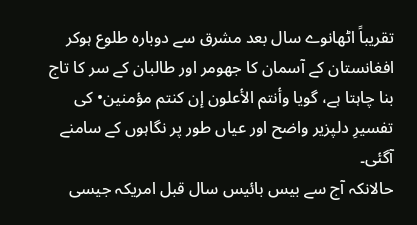تقریباً اٹھانوے سال بعد مشرق سے دوبارہ طلوع ہوکر افغانستان کے آسمان کا جھومر اور طالبان کے سر کا تاج بنا چاہتا ہے، گویا وأنتم الأعلون إن كنتم مؤمنين• کی تفسیرِ دلپزیر واضح اور عیاں طور پر نگاہوں کے سامنے آگئی۔
حالانکہ آج سے بیس بائیس سال قبل امریکہ جیسی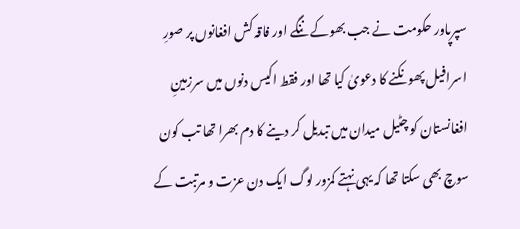سپرپاور حکومت نے جب بھوکے ننگے اور فاقہ کش افغانوں پر صورِ اسرافیل پھونکنے کا دعویٰ کیا تھا اور فقط اکیس دنوں میں سرزمینِ افغانستان کو چٹیل میدان میں تبدیل کر دینے کا دم بھرا تھا تب کون سوچ بھی سکتا تھا کہ یہی نہتے کمزور لوگ ایک دن عزت و مرتبت کے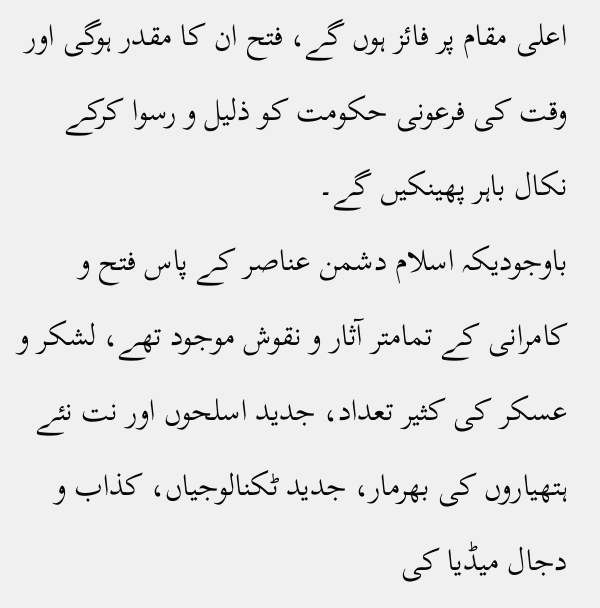اعلی مقام پر فائز ہوں گے، فتح ان کا مقدر ہوگی اور وقت کی فرعونی حکومت کو ذلیل و رسوا کرکے نکال باہر پھینکیں گے۔
باوجودیکہ اسلام دشمن عناصر کے پاس فتح و کامرانی کے تمامتر آثار و نقوش موجود تھے، لشکر و عسکر کی کثیر تعداد، جدید اسلحوں اور نت نئے ہتھیاروں کی بھرمار، جدید ٹکنالوجیاں، کذاب و دجال میڈیا کی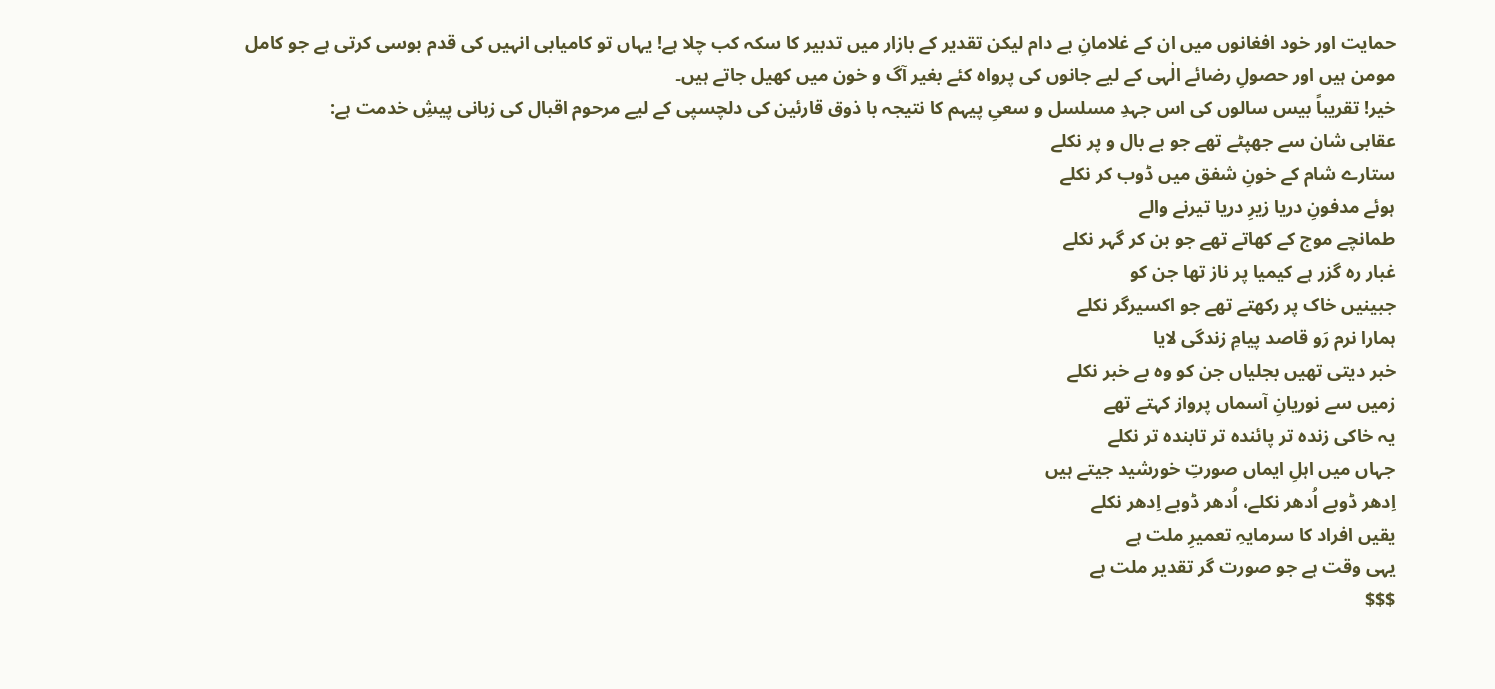حمایت اور خود افغانوں میں ان کے غلامانِ بے دام لیکن تقدیر کے بازار میں تدبیر کا سکہ کب چلا ہے! یہاں تو کامیابی انہیں کی قدم بوسی کرتی ہے جو کامل مومن ہیں اور حصولِ رضائے الٰہی کے لیے جانوں کی پرواہ کئے بغیر آگ و خون میں کھیل جاتے ہیں۔
خیر! تقریباً بیس سالوں کی اس جہدِ مسلسل و سعیِ پیہم کا نتیجہ با ذوق قارئین کی دلچسپی کے لیے مرحوم اقبال کی زبانی پیشِ خدمت ہے:
عقابی شان سے جھپٹے تھے جو بے بال و پر نکلے
ستارے شام کے خونِ شفق میں ڈوب کر نکلے
ہوئے مدفونِ دریا زیرِ دریا تیرنے والے
طمانچے موج کے کھاتے تھے جو بن کر گہر نکلے
غبار رہ گزر ہے کیمیا پر ناز تھا جن کو
جبینیں خاک پر رکھتے تھے جو اکسیرگر نکلے
ہمارا نرم رَو قاصد پیامِ زندگی لایا
خبر دیتی تھیں بجلیاں جن کو وہ بے خبر نکلے
زمیں سے نوریانِ آسماں پرواز کہتے تھے
یہ خاکی زندہ تر پائندہ تر تابندہ تر نکلے
جہاں میں اہلِ ایماں صورتِ خورشید جیتے ہیں
اِدھر ڈوبے اُدھر نکلے، اُدھر ڈوبے اِدھر نکلے
یقیں افراد کا سرمایہِ تعمیرِ ملت ہے
یہی وقت ہے جو صورت گر تقدیر ملت ہے
$$$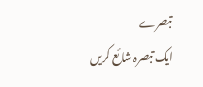تبصرے
ایک تبصرہ شائع کریں